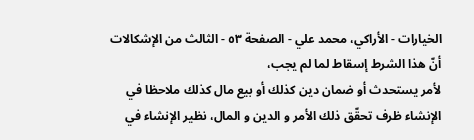الخيارات - الأراكي، محمد علي - الصفحة ٥٣ - الثالث من الإشكالات أنّ هذا الشرط إسقاط لما لم يجب،
لأمر يستحدث أو ضمان دين كذلك أو بيع مال كذلك ملاحظا في الإنشاء ظرف تحقّق ذلك الأمر و الدين و المال، نظير الإنشاء في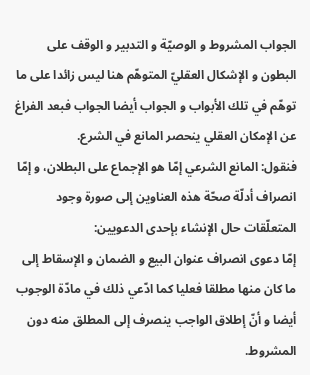الجواب المشروط و الوصيّة و التدبير و الوقف على البطون و الإشكال العقليّ المتوهّم هنا ليس زائدا على ما توهّم في تلك الأبواب و الجواب أيضا الجواب فبعد الفراغ عن الإمكان العقلي ينحصر المانع في الشرع.
فنقول: المانع الشرعي إمّا هو الإجماع على البطلان، و إمّا انصراف أدلّة صحّة هذه العناوين إلى صورة وجود المتعلّقات حال الإنشاء بإحدى الدعويين:
إمّا دعوى انصراف عنوان البيع و الضمان و الإسقاط إلى ما كان منها مطلقا فعليا كما ادّعي ذلك في مادّة الوجوب أيضا و أنّ إطلاق الواجب ينصرف إلى المطلق منه دون المشروط.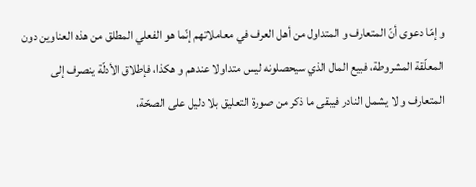و إمّا دعوى أنّ المتعارف و المتداول من أهل العرف في معاملاتهم إنّما هو الفعلي المطلق من هذه العناوين دون المعلّقة المشروطة، فبيع المال الذي سيحصلونه ليس متداولا عندهم و هكذا، فإطلاق الأدلّة ينصرف إلى المتعارف و لا يشمل النادر فيبقى ما ذكر من صورة التعليق بلا دليل على الصحّة،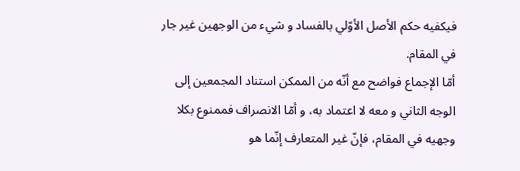فيكفيه حكم الأصل الأوّلي بالفساد و شيء من الوجهين غير جار في المقام.
أمّا الإجماع فواضح مع أنّه من الممكن استناد المجمعين إلى الوجه الثاني و معه لا اعتماد به، و أمّا الانصراف فممنوع بكلا وجهيه في المقام، فإنّ غير المتعارف إنّما هو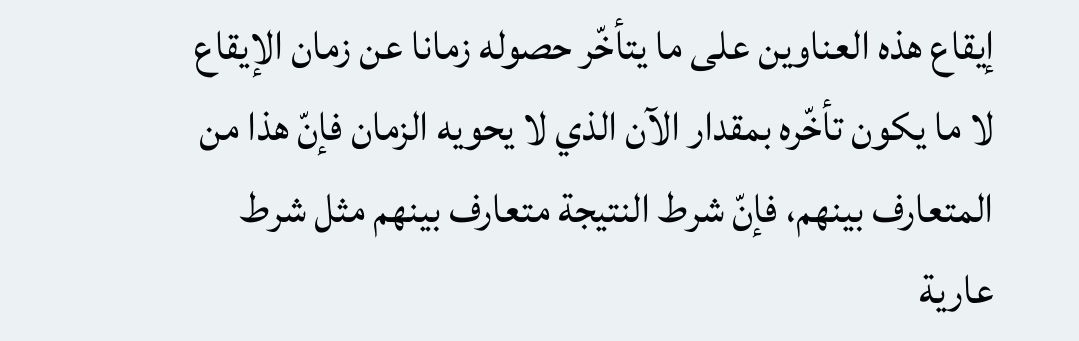إيقاع هذه العناوين على ما يتأخّر حصوله زمانا عن زمان الإيقاع لا ما يكون تأخّره بمقدار الآن الذي لا يحويه الزمان فإنّ هذا من المتعارف بينهم، فإنّ شرط النتيجة متعارف بينهم مثل شرط عارية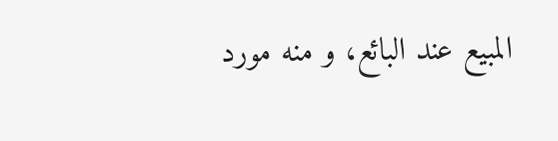المبيع عند البائع، و منه مورد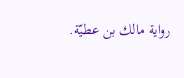رواية مالك بن عطيّة.